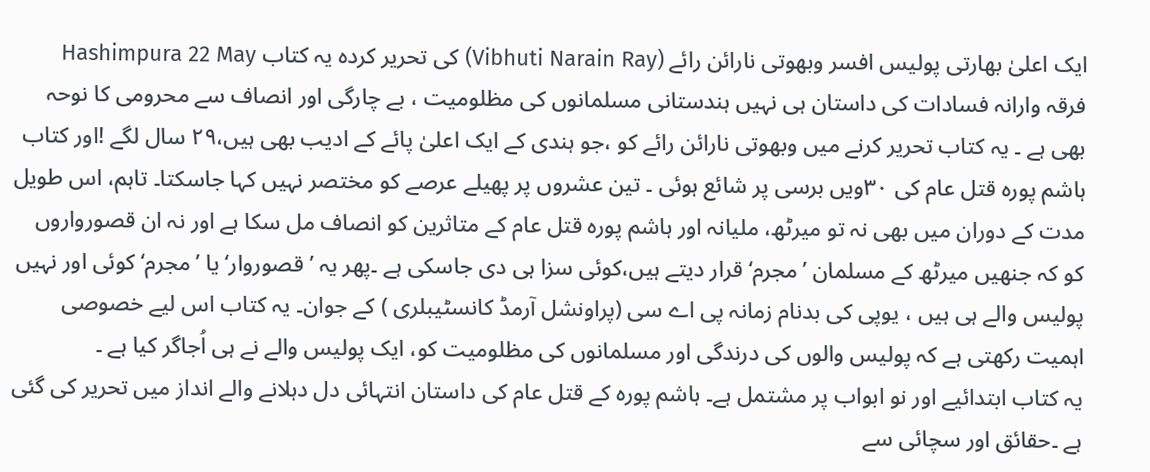ایک اعلیٰ بھارتی پولیس افسر وبھوتی نارائن رائے (Vibhuti Narain Ray) کی تحریر کردہ یہ کتاب Hashimpura 22 May فرقہ وارانہ فسادات کی داستان ہی نہیں ہندستانی مسلمانوں کی مظلومیت ، بے چارگی اور انصاف سے محرومی کا نوحہ بھی ہے ۔ یہ کتاب تحریر کرنے میں وبھوتی نارائن رائے کو ،جو ہندی کے ایک اعلیٰ پائے کے ادیب بھی ہیں،۲۹ سال لگے !اور کتاب ہاشم پورہ قتل عام کی ۳۰ویں برسی پر شائع ہوئی ۔ تین عشروں پر پھیلے عرصے کو مختصر نہیں کہا جاسکتا۔ تاہم، اس طویل مدت کے دوران میں بھی نہ تو میرٹھ، ملیانہ اور ہاشم پورہ قتل عام کے متاثرین کو انصاف مل سکا ہے اور نہ ان قصورواروں کو کہ جنھیں میرٹھ کے مسلمان ’مجرم‘ قرار دیتے ہیں،کوئی سزا ہی دی جاسکی ہے ۔پھر یہ ’قصوروار‘ یا ’ مجرم‘ کوئی اور نہیں پولیس والے ہی ہیں ، یوپی کی بدنام زمانہ پی اے سی (پراونشل آرمڈ کانسٹیبلری ) کے جوان۔ یہ کتاب اس لیے خصوصی اہمیت رکھتی ہے کہ پولیس والوں کی درندگی اور مسلمانوں کی مظلومیت کو، ایک پولیس والے نے ہی اُجاگر کیا ہے ۔
یہ کتاب ابتدائیے اور نو ابواب پر مشتمل ہے۔ ہاشم پورہ کے قتل عام کی داستان انتہائی دل دہلانے والے انداز میں تحریر کی گئی ہے ۔حقائق اور سچائی سے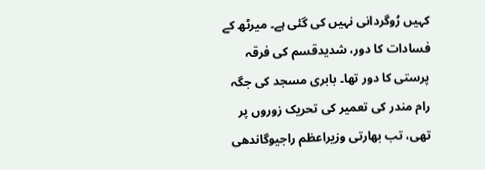کہیں رُوگردانی نہیں کی گئی ہے۔ میرٹھ کے فسادات کا دور، شدیدقسم کی فرقہ پرستی کا دور تھا۔ بابری مسجد کی جگہ رام مندر کی تعمیر کی تحریک زوروں پر تھی، تب بھارتی وزیراعظم راجیوگاندھی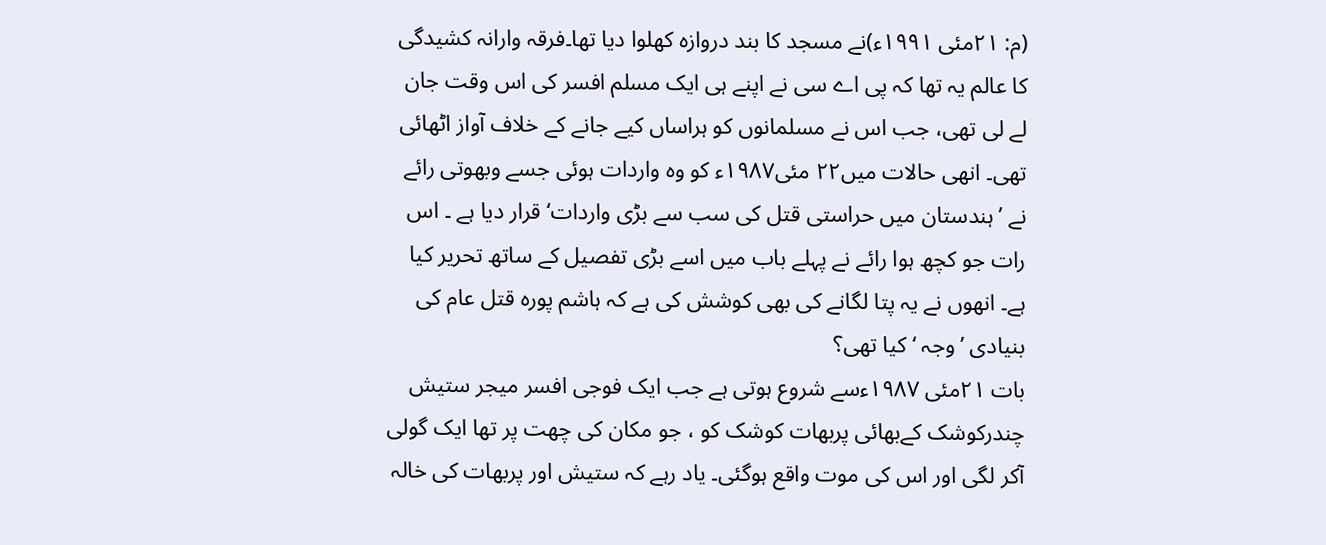(م: ۲۱مئی ۱۹۹۱ء)نے مسجد کا بند دروازہ کھلوا دیا تھا۔فرقہ وارانہ کشیدگی کا عالم یہ تھا کہ پی اے سی نے اپنے ہی ایک مسلم افسر کی اس وقت جان لے لی تھی، جب اس نے مسلمانوں کو ہراساں کیے جانے کے خلاف آواز اٹھائی تھی۔ انھی حالات میں۲۲ مئی۱۹۸۷ء کو وہ واردات ہوئی جسے وبھوتی رائے نے ’ہندستان میں حراستی قتل کی سب سے بڑی واردات‘ قرار دیا ہے ۔ اس رات جو کچھ ہوا رائے نے پہلے باب میں اسے بڑی تفصیل کے ساتھ تحریر کیا ہے۔ انھوں نے یہ پتا لگانے کی بھی کوشش کی ہے کہ ہاشم پورہ قتل عام کی بنیادی ’وجہ ‘ کیا تھی؟
بات ۲۱مئی ۱۹۸۷ءسے شروع ہوتی ہے جب ایک فوجی افسر میجر ستیش چندرکوشک کےبھائی پربھات کوشک کو ، جو مکان کی چھت پر تھا ایک گولی آکر لگی اور اس کی موت واقع ہوگئی۔ یاد رہے کہ ستیش اور پربھات کی خالہ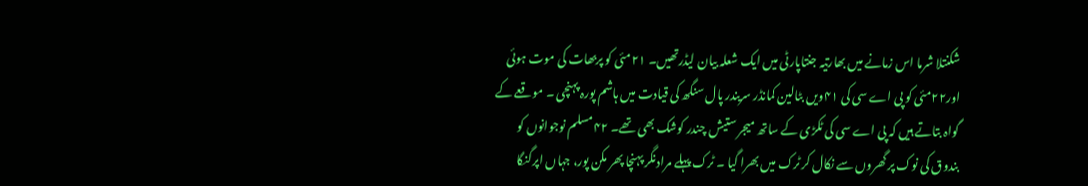شکنتلا شرما اس زمانے میں بھارتیہ جنتاپارٹی میں ایک شعلہ بیان لیڈرتھیں۔ ۲۱مئی کو پربھات کی موت ہوئی اور۲۲مئی کو پی اے سی کی ۴۱ویں بٹالین کمانڈر سریندر پال سنگھ کی قیادت میں ہاشم پورہ پہنچی ۔ موقعے کے گواہ بتاتے ہیں کہ پی اے سی کی ٹکڑی کے ساتھ میجر ستیش چندر کوشک بھی تھے۔ ۴۲مسلم نوجوانوں کو بندوق کی نوک پر گھروں سے نکال کر ٹرک میں بھرا گیا ۔ ٹرک پہلے مرادنگر پہنچا پھر مکن پور، جہاں اپرگنگا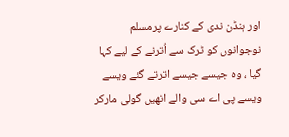اور ہنڈن ندی کے کنارے پرمسلم نوجوانوں کو ٹرک سے اُترنے کے لیے کہا گیا ، وہ جیسے جیسے اترتے گئے ویسے ویسے پی اے سی والے انھیں گولی مارکر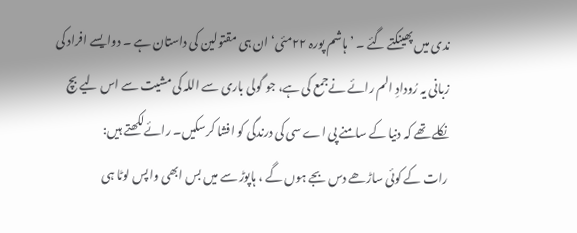ندی میں پھینکتے گئے ۔ ’ ہاشم پورہ ۲۲مئی‘ ان ہی مقتولین کی داستان ہے ۔ دوایسے افراد کی زبانی یہ رُودادِ الم رائے نےجمع کی ہے، جو گولی باری سے اللہ کی مشیت سے اس لیے بچ نکلے تھے کہ دنیا کے سامنے پی اے سی کی درندگی کو افشا کرسکیں۔ رائےلکھتے ہیں:
رات کے کوئی ساڑھے دس بجے ہوں گے ، ہاپوڑ سے میں بس ابھی واپس لوٹا ہی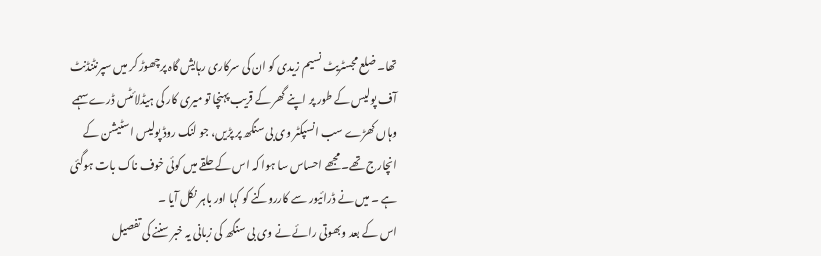تھا۔ ضلع مجسٹریٹ نسیم زیدی کو ان کی سرکاری رہایش گاہ پرچھوڑ کر میں سپرنٹنڈنٹ آف پولیس کے طور پر اپنے گھر کے قریب پہنچا تو میری کار کی ہیڈلائٹس ڈرے سہمے وہاں کھڑے سب انسپکٹر وی بی سنگھ پر پڑیں، جو لنک روڈ پولیس اسٹیشن کے انچارج تھے۔ مجھے احساس سا ہوا کہ اس کے حلقے میں کوئی خوف ناک بات ہوگئی ہے ۔ میں نے ڈرائیور سے کارروکنے کو کہا اور باہر نکل آیا ۔
اس کے بعد وبھوتی رائے نے وی بی سنگھ کی زبانی یہ خبر سننے کی تفصیل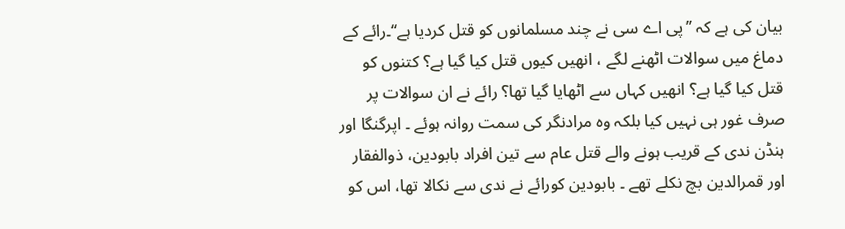بیان کی ہے کہ ’’پی اے سی نے چند مسلمانوں کو قتل کردیا ہے‘‘۔رائے کے دماغ میں سوالات اٹھنے لگے ، انھیں کیوں قتل کیا گیا ہے؟ کتنوں کو قتل کیا گیا ہے؟ انھیں کہاں سے اٹھایا گیا تھا؟ رائے نے ان سوالات پر صرف غور ہی نہیں کیا بلکہ وہ مرادنگر کی سمت روانہ ہوئے ۔ اپرگنگا اور ہنڈن ندی کے قریب ہونے والے قتل عام سے تین افراد بابودین، ذوالفقار اور قمرالدین بچ نکلے تھے ۔ بابودین کورائے نے ندی سے نکالا تھا، اس کو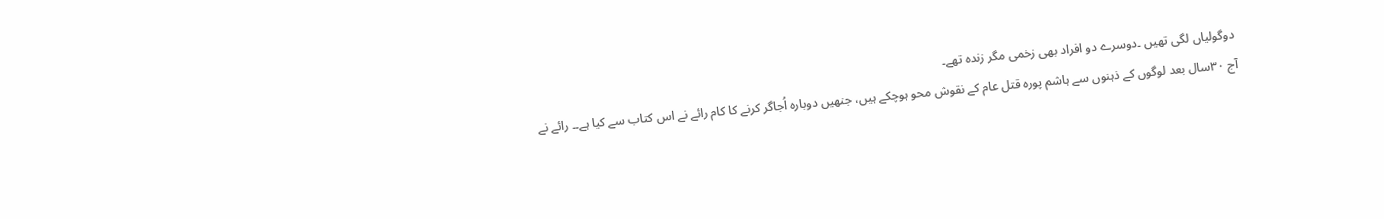دوگولیاں لگی تھیں ۔دوسرے دو افراد بھی زخمی مگر زندہ تھے۔
آج ۳۰سال بعد لوگوں کے ذہنوں سے ہاشم پورہ قتل عام کے نقوش محو ہوچکے ہیں، جنھیں دوبارہ اُجاگر کرنے کا کام رائے نے اس کتاب سے کیا ہے۔۔ رائے نے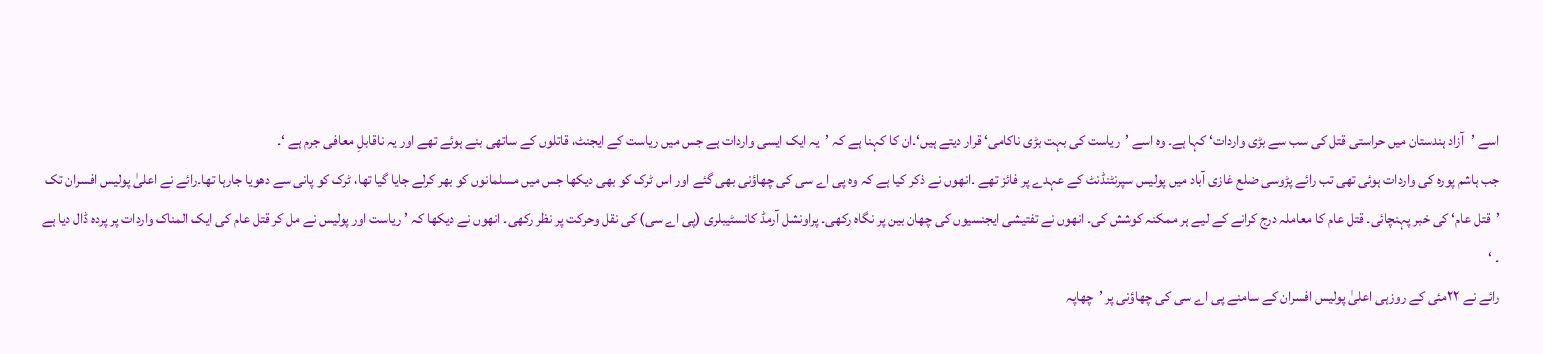اسے ’آزاد ہندستان میں حراستی قتل کی سب سے بڑی واردات‘ کہا ہے۔ وہ اسے ’ریاست کی بہت بڑی ناکامی‘ قرار دیتے ہیں‘۔ان کا کہنا ہے کہ ’یہ ایک ایسی واردات ہے جس میں ریاست کے ایجنٹ، قاتلوں کے ساتھی بنے ہوئے تھے اور یہ ناقابلِ معافی جرم ہے ‘۔
جب ہاشم پورہ کی واردات ہوئی تھی تب رائے پڑوسی ضلع غازی آباد میں پولیس سپرنٹنڈنٹ کے عہدے پر فائز تھے ۔انھوں نے ذکر کیا ہے کہ وہ پی اے سی کی چھاؤنی بھی گئے اور اس ٹرک کو بھی دیکھا جس میں مسلمانوں کو بھر کرلے جایا گیا تھا، ٹرک کو پانی سے دھویا جارہا تھا۔رائے نے اعلیٰ پولیس افسران تک ’قتل عام‘ کی خبر پہنچائی۔ قتل عام کا معاملہ درج کرانے کے لیے ہر ممکنہ کوشش کی۔ انھوں نے تفتیشی ایجنسیوں کی چھان بین پر نگاہ رکھی۔ پراونشل آرمڈ کانسٹیبلری (پی اے سی) کی نقل وحرکت پر نظر رکھی۔ انھوں نے دیکھا کہ ’ ریاست اور پولیس نے مل کر قتل عام کی ایک المناک واردات پر پردہ ڈال دیا ہے ۔ ‘
رائے نے ۲۲مئی کے روزہی اعلیٰ پولیس افسران کے سامنے پی اے سی کی چھاؤنی پر ’چھاپہ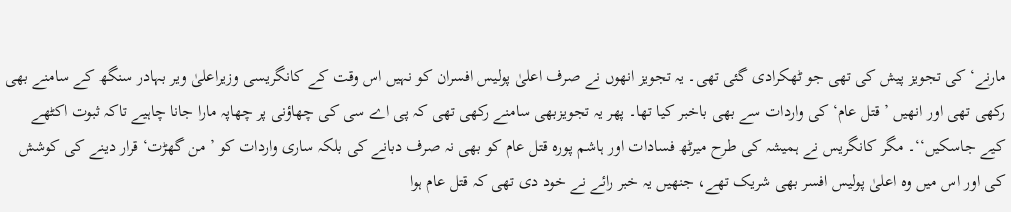مارنے‘ کی تجویز پیش کی تھی جو ٹھکرادی گئی تھی۔ یہ تجویز انھوں نے صرف اعلیٰ پولیس افسران کو نہیں اس وقت کے کانگریسی وزیراعلیٰ ویر بہادر سنگھ کے سامنے بھی رکھی تھی اور انھیں ’قتل عام‘ کی واردات سے بھی باخبر کیا تھا۔ پھر یہ تجویزبھی سامنے رکھی تھی کہ پی اے سی کی چھاؤنی پر چھاپہ مارا جانا چاہیے تاکہ ثبوت اکٹھے کیے جاسکیں‘‘۔ مگر کانگریس نے ہمیشہ کی طرح میرٹھ فسادات اور ہاشم پورہ قتل عام کو بھی نہ صرف دبانے کی بلکہ ساری واردات کو ’ من گھڑت‘ قرار دینے کی کوشش کی اور اس میں وہ اعلیٰ پولیس افسر بھی شریک تھے، جنھیں یہ خبر رائے نے خود دی تھی کہ قتل عام ہوا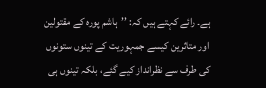ہے۔ رائے کہتے ہیں کہ: ’’ہاشم پورہ کے مقتولین اور متاثرین کیسے جمہوریت کے تینوں ستونوں کی طرف سے نظرانداز کیے گئے، بلکہ تینوں ہی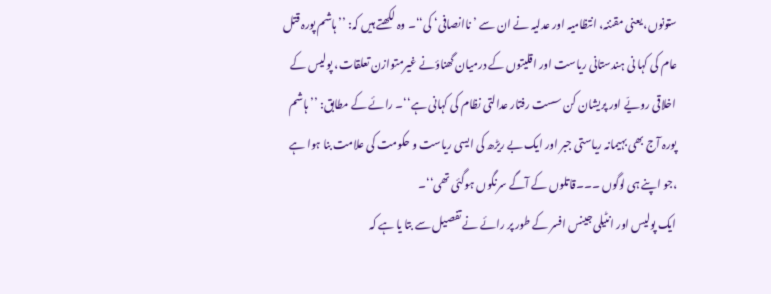ستونوں، یعنی مقننہ، انتظامیہ اور عدلیہ نے ان سے ’ ناانصافی‘ کی‘‘۔ وہ لکھتے ہیں کہ: ’’ہاشم پورہ قتل عام کی کہا نی ہندستانی ریاست اور اقلیتوں کے درمیان گھناؤنے غیرمتوازن تعلقات، پولیس کے اخلاقی رویّے اور پریشان کن سست رفتار عدالتی نظام کی کہانی ہے‘‘۔ رائے کے مطابق: ’’ ہاشم پورہ آج بھی بہیمانہ ریاستی جبر اور ایک بے ریڑھ کی ایسی ریاست و حکومت کی علامت بنا ہوا ہے ،جو اپنے ہی لوگوں ۔۔۔قاتلوں کے آگے سرنگوں ہوگئی تھی‘‘۔
ایک پولیس اور انٹیلی جینس افسر کے طور پر رائے نے تفصیل سے بتا یا ہے کہ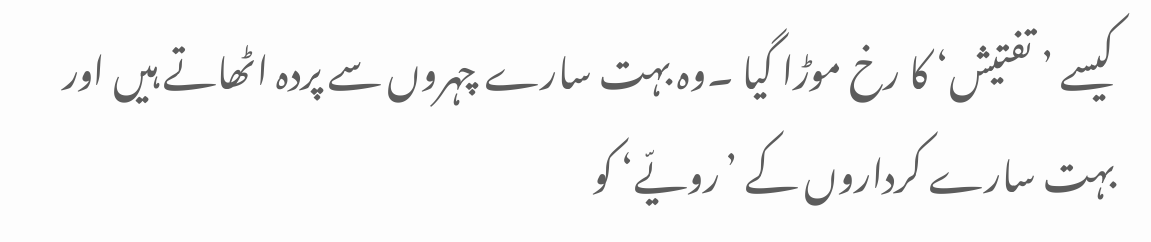کیسے ’ تفتیش‘ کا رخ موڑا گیا ۔وہ بہت سارے چہروں سے پردہ اٹھاتے ہیں اور بہت سارے کرداروں کے ’رویّے‘ کو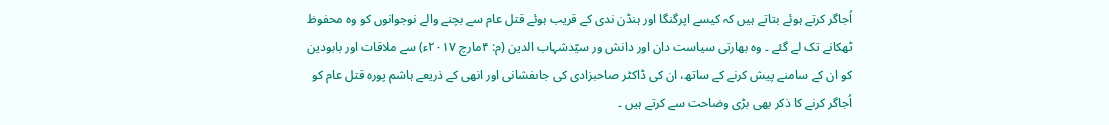اُجاگر کرتے ہوئے بتاتے ہیں کہ کیسے اپرگنگا اور ہنڈن ندی کے قریب ہوئے قتل عام سے بچنے والے نوجوانوں کو وہ محفوظ ٹھکانے تک لے گئے ۔ وہ بھارتی سیاست دان اور دانش ور سیّدشہاب الدین (م: ۴مارچ ۲۰۱۷ء) سے ملاقات اور بابودین کو ان کے سامنے پیش کرنے کے ساتھ، ان کی ڈاکٹر صاحبزادی کی جاںفشانی اور انھی کے ذریعے ہاشم پورہ قتل عام کو اُجاگر کرنے کا ذکر بھی بڑی وضاحت سے کرتے ہیں ۔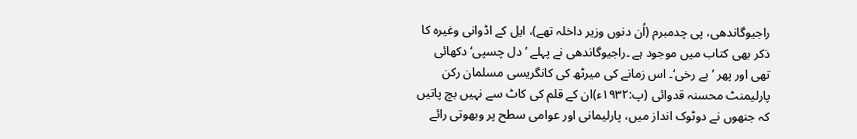راجیوگاندھی، پی چدمبرم (اُن دنوں وزیر داخلہ تھے)، ایل کے اڈوانی وغیرہ کا ذکر بھی کتاب میں موجود ہے ۔راجیوگاندھی نے پہلے ’ دل چسپی‘ دکھائی تھی اور پھر ’بے رخی‘۔ اس زمانے کی میرٹھ کی کانگریسی مسلمان رکن پارلیمنٹ محسنہ قدوائی (پ:۱۹۳۲ء)ان کے قلم کی کاٹ سے نہیں بچ پاتیں کہ جنھوں نے دوٹوک انداز میں، پارلیمانی اور عوامی سطح پر وبھوتی رائے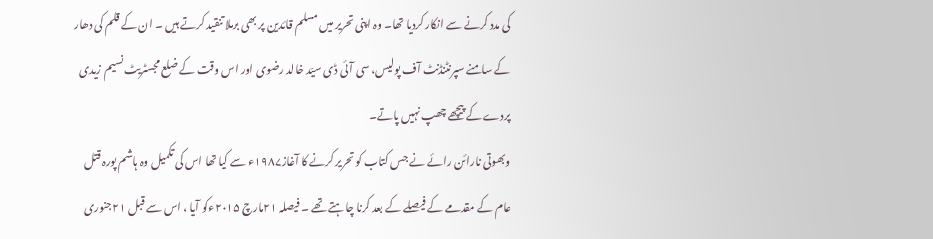کی مدد کرنے سے انکار کردیا تھا۔ وہ اپنی تحریر میں مسلم قائدین پر بھی برملا تنقید کرتے ہیں ۔ ان کے قلم کی دھار کے سامنے سپرنٹنڈنٹ آف پولیس، سی آئی ڈی سیّد خالد رضوی اور اس وقت کے ضلع مجسٹریٹ نسیم زیدی پردے کے پیچھے چھپ نہیں پاتے۔
وبھوتی نارائن رائے نے جس کتاب کو تحریر کرنے کا آغاز۱۹۸۷ء سے کیا تھا اس کی تکمیل وہ ہاشم پورہ قتل عام کے مقدمے کے فیصلے کے بعد کرنا چاہتے تھے ۔ فیصلہ ۲۱مارچ ۲۰۱۵ءکو آیا ، اس سے قبل ۲۱جنوری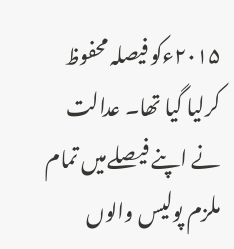۲۰۱۵ءکو فیصلہ محفوظ کرلیا گیا تھا۔ عدالت نے اپنے فیصلےمیں تمام ملزم پولیس والوں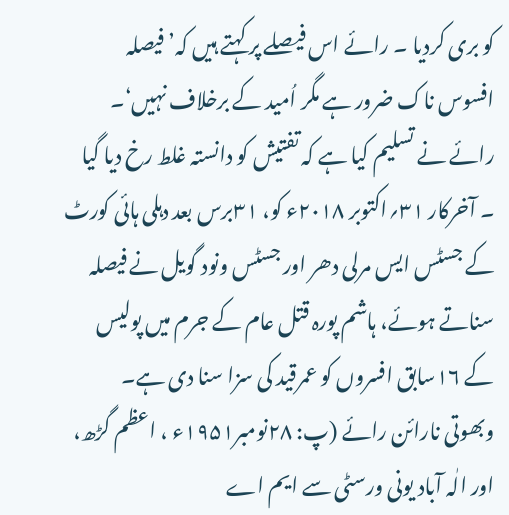کو بری کردیا ۔ رائے اس فیصلے پر کہتے ہیں کہ’ فیصلہ افسوس ناک ضرور ہے مگر اُمید کے برخلاف نہیں‘۔ رائے نے تسلیم کیا ہے کہ تفتیش کو دانستہ غلط رخ دیا گیا ۔ آخرکار ۳۱؍اکتوبر ۲۰۱۸ء کو، ۳۱برس بعد دہلی ہائی کورٹ کے جسٹس ایس مرلی دھر اور جسٹس ونود گویل نے فیصلہ سناتے ہوئے، ہاشم پورہ قتل عام کے جرم میں پولیس کے ۱۶سابق افسروں کو عمرقید کی سزا سنا دی ہے۔
وبھوتی نارائن رائے (پ: ۲۸نومبر۱۹۵۱ء ، اعظم گڑھ، اور الٰہ آباد یونی ورسٹی سے ایم اے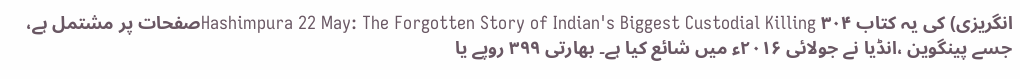انگریزی) کی یہ کتاب Hashimpura 22 May: The Forgotten Story of Indian's Biggest Custodial Killing ۳۰۴صفحات پر مشتمل ہے، جسے پینگوین ،انڈیا نے جولائی ۲۰۱۶ء میں شائع کیا ہے۔ بھارتی ۳۹۹ روپے یا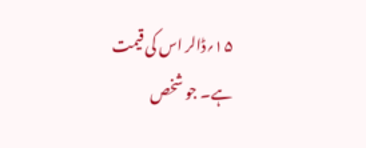۱۵؍ڈالر اس کی قیمت ہے۔ جو شخص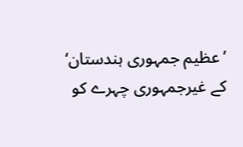’عظیم جمہوری ہندستان‘ کے غیرجمہوری چہرے کو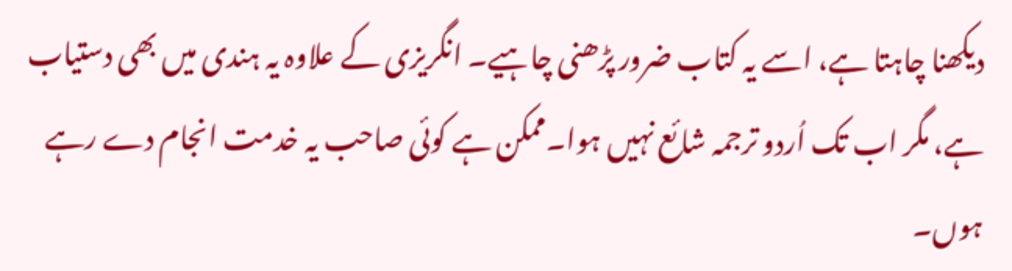دیکھنا چاہتا ہے، اسے یہ کتاب ضرور پڑھنی چاہیے۔ انگریزی کے علاوہ یہ ہندی میں بھی دستیاب ہے، مگر اب تک اُردو ترجمہ شائع نہیں ہوا۔ممکن ہے کوئی صاحب یہ خدمت انجام دے رہے ہوں۔